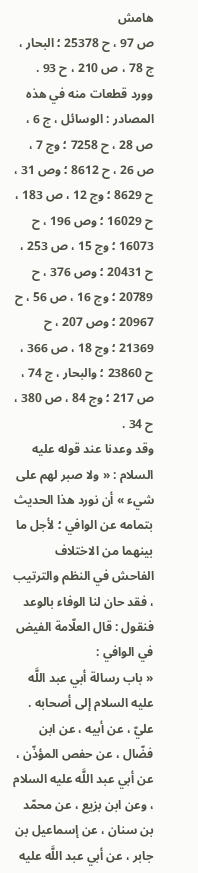هامش
ص 97 ، ح 25378 ؛ البحار ، ج 78 ، ص 210 ، ح 93 . وورد قطعات منه في هذه المصادر : الوسائل ، ج 6 ، ص 28 ، ح 7258 ؛ وج 7 ، ص 26 ، ح 8612 ؛ وص 31 ، ح 8629 ؛ وج 12 ، ص 183 ، ح 16029 ؛ وص 196 ، ح 16073 ؛ وج 15 ، ص 253 ، ح 20431 ؛ وص 376 ، ح 20789 ؛ وج 16 ، ص 56 ، ح 20967 ؛ وص 207 ، ح 21369 ؛ وج 18 ، ص 366 ، ح 23860 ؛ والبحار ، ج 74 ، ص 217 ؛ وج 84 ، ص 380 ، ح 34 .
وقد وعدنا عند قوله عليه السلام : « ولا صبر لهم على شيء » أن نورد هذا الحديث بتمامه عن الوافي ؛ لأجل ما بينهما من الاختلاف الفاحش في النظم والترتيب ، فقد حان لنا الوفاء بالوعد فنقول : قال العلّامة الفيض في الوافي :
« باب رسالة أبي عبد اللَّه عليه السلام إلى أصحابه . عليّ ، عن أبيه ، عن ابن فضّال ، عن حفص المؤذّن ، عن أبي عبد اللَّه عليه السلام ، وعن ابن بزيع ، عن محمّد بن سنان ، عن إسماعيل بن جابر ، عن أبي عبد اللَّه عليه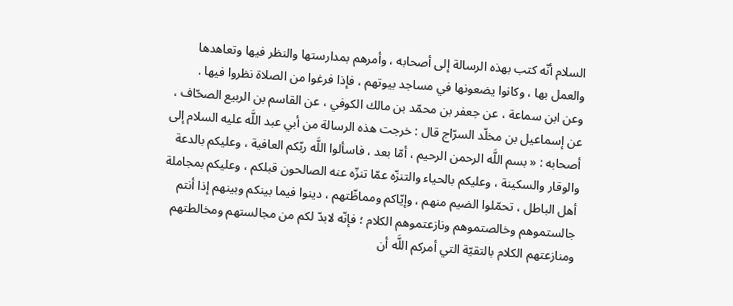السلام أنّه كتب بهذه الرسالة إلى أصحابه ، وأمرهم بمدارستها والنظر فيها وتعاهدها والعمل بها ، وكانوا يضعونها في مساجد بيوتهم ، فإذا فرغوا من الصلاة نظروا فيها .
وعن ابن سماعة ، عن جعفر بن محمّد بن مالك الكوفي ، عن القاسم بن الربيع الصحّاف ، عن إسماعيل بن مخلّد السرّاج قال : خرجت هذه الرسالة من أبي عبد اللَّه عليه السلام إلى أصحابه : « بسم اللَّه الرحمن الرحيم ، أمّا بعد ، فاسألوا اللَّه ربّكم العافية ، وعليكم بالدعة والوقار والسكينة ، وعليكم بالحياء والتنزّه عمّا تنزّه عنه الصالحون قبلكم ، وعليكم بمجاملة أهل الباطل ، تحمّلوا الضيم منهم ، وإيّاكم ومماظّتهم ، دينوا فيما بينكم وبينهم إذا أنتم جالستموهم وخالصتموهم ونازعتموهم الكلام ؛ فإنّه لابدّ لكم من مجالستهم ومخالطتهم ومنازعتهم الكلام بالتقيّة التي أمركم اللَّه أن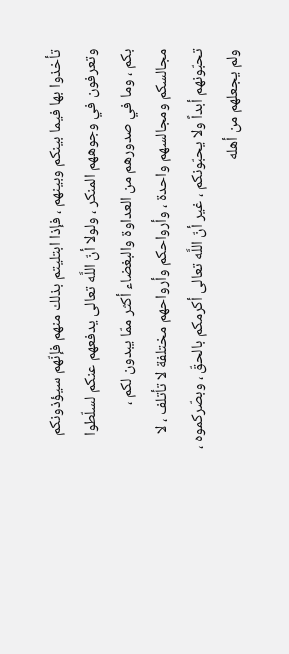تأخذوا بها فيما بينكم وبينهم ، فإذا ابتليتم بذلك منهم فإنّهم سيؤذونكم وتعرفون في وجوههم المنكر ، ولولا أنّ اللَّه تعالى يدفعهم عنكم لسلّطوا بكم ، وما في صدورهم من العداوة والبغضاء أكثر ممّا يبدون لكم ، مجالسكم ومجالسهم واحدة ، وأرواحكم وأرواحهم مختلفة لا تأتلف ، لا تحبّونهم أبداً ولا يحبّونكم ، غير أنّ اللَّه تعالى أكرمكم بالحقّ ، وبصّركموه ، ولم يجعلهم من أهله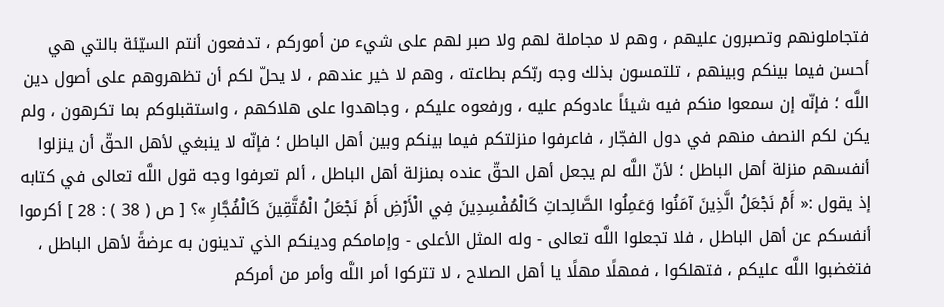فتجاملونهم وتصبرون عليهم ، وهم لا مجاملة لهم ولا صبر لهم على شيء من أموركم ، تدفعون أنتم السيّئة بالتي هي أحسن فيما بينكم وبينهم ، تلتمسون بذلك وجه ربّكم بطاعته ، وهم لا خير عندهم ، لا يحلّ لكم أن تظهروهم على أصول دين اللَّه ؛ فإنّه إن سمعوا منكم فيه شيئاً عادوكم عليه ، ورفعوه عليكم ، وجاهدوا على هلاكهم ، واستقبلوكم بما تكرهون ، ولم يكن لكم النصف منهم في دول الفجّار ، فاعرفوا منزلتكم فيما بينكم وبين أهل الباطل ؛ فإنّه لا ينبغي لأهل الحقّ أن ينزلوا أنفسهم منزلة أهل الباطل ؛ لأنّ اللَّه لم يجعل أهل الحقّ عنده بمنزلة أهل الباطل ، ألم تعرفوا وجه قول اللَّه تعالى في كتابه إذ يقول :« أَمْ نَجْعَلُ الَّذِينَ آمَنُوا وَعَمِلُوا الصَّالِحاتِ كَالْمُفْسِدِينَ فِي الْأَرْضِ أَمْ نَجْعَلُ الْمُتَّقِينَ كَالْفُجَّارِ »؟ [ ص ( 38 ) : 28 ] أكرموا أنفسكم عن أهل الباطل ، فلا تجعلوا اللَّه تعالى - وله المثل الأعلى - وإمامكم ودينكم الذي تدينون به عرضةً لأهل الباطل ، فتغضبوا اللَّه عليكم ، فتهلكوا ، فمهلًا مهلًا يا أهل الصلاح ، لا تتركوا أمر اللَّه وأمر من أمركم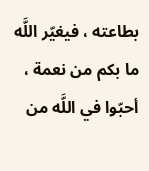بطاعته ، فيغيّر اللَّه ما بكم من نعمة ، أحبّوا في اللَّه من